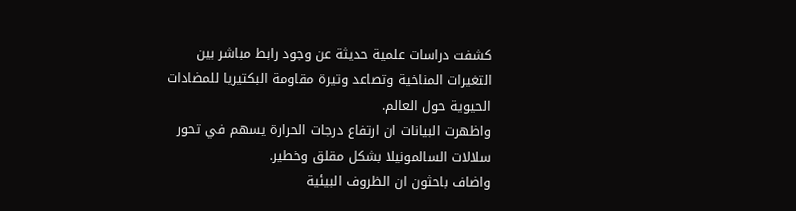كشفت دراسات علمية حديثة عن وجود رابط مباشر بين التغيرات المناخية وتصاعد وتيرة مقاومة البكتيريا للمضادات الحيوية حول العالم.
واظهرت البيانات ان ارتفاع درجات الحرارة يسهم في تحور سلالات السالمونيلا بشكل مقلق وخطير.
واضاف باحثون ان الظروف البيئية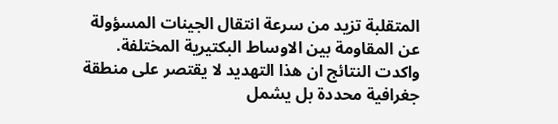المتقلبة تزيد من سرعة انتقال الجينات المسؤولة عن المقاومة بين الاوساط البكتيرية المختلفة.
واكدت النتائج ان هذا التهديد لا يقتصر على منطقة جغرافية محددة بل يشمل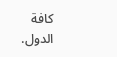كافة الدول.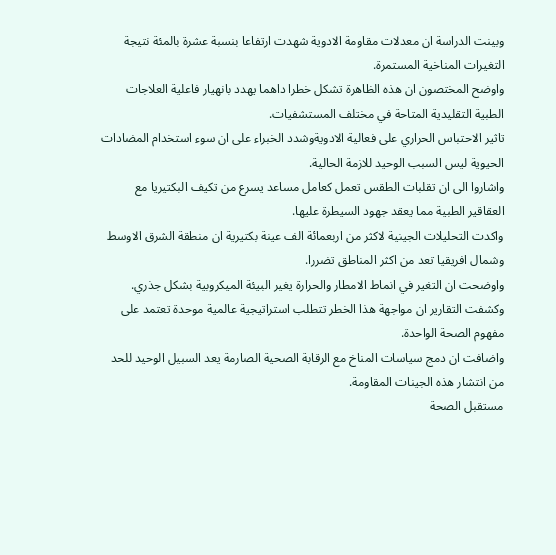وبينت الدراسة ان معدلات مقاومة الادوية شهدت ارتفاعا بنسبة عشرة بالمئة نتيجة التغيرات المناخية المستمرة.
واوضح المختصون ان هذه الظاهرة تشكل خطرا داهما يهدد بانهيار فاعلية العلاجات الطبية التقليدية المتاحة في مختلف المستشفيات.
تاثير الاحتباس الحراري على فعالية الادويةوشدد الخبراء على ان سوء استخدام المضادات الحيوية ليس السبب الوحيد للازمة الحالية.
واشاروا الى ان تقلبات الطقس تعمل كعامل مساعد يسرع من تكيف البكتيريا مع العقاقير الطبية مما يعقد جهود السيطرة عليها.
واكدت التحليلات الجينية لاكثر من اربعمائة الف عينة بكتيرية ان منطقة الشرق الاوسط وشمال افريقيا تعد من اكثر المناطق تضررا.
واوضحت ان التغير في انماط الامطار والحرارة يغير البيئة الميكروبية بشكل جذري.
وكشفت التقارير ان مواجهة هذا الخطر تتطلب استراتيجية عالمية موحدة تعتمد على مفهوم الصحة الواحدة.
واضافت ان دمج سياسات المناخ مع الرقابة الصحية الصارمة يعد السبيل الوحيد للحد من انتشار هذه الجينات المقاومة.
مستقبل الصحة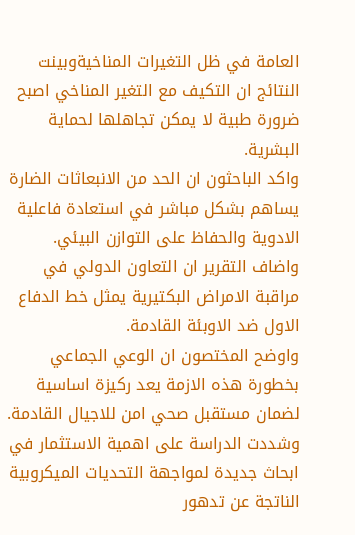العامة في ظل التغيرات المناخيةوبينت النتائج ان التكيف مع التغير المناخي اصبح ضرورة طبية لا يمكن تجاهلها لحماية البشرية.
واكد الباحثون ان الحد من الانبعاثات الضارة يساهم بشكل مباشر في استعادة فاعلية الادوية والحفاظ على التوازن البيئي.
واضاف التقرير ان التعاون الدولي في مراقبة الامراض البكتيرية يمثل خط الدفاع الاول ضد الاوبئة القادمة.
واوضح المختصون ان الوعي الجماعي بخطورة هذه الازمة يعد ركيزة اساسية لضمان مستقبل صحي امن للاجيال القادمة.
وشددت الدراسة على اهمية الاستثمار في ابحاث جديدة لمواجهة التحديات الميكروبية الناتجة عن تدهور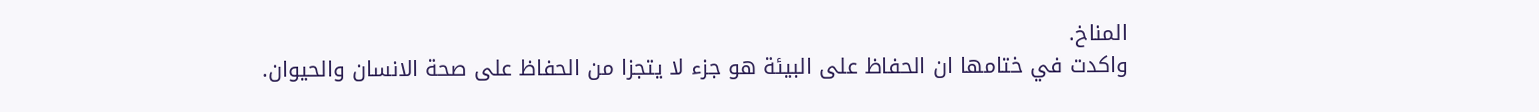المناخ.
واكدت في ختامها ان الحفاظ على البيئة هو جزء لا يتجزا من الحفاظ على صحة الانسان والحيوان.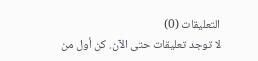التعليقات (0)
لا توجد تعليقات حتى الآن. كن أول من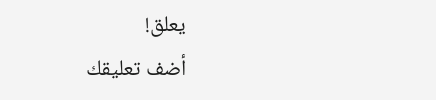يعلق!
أضف تعليقك